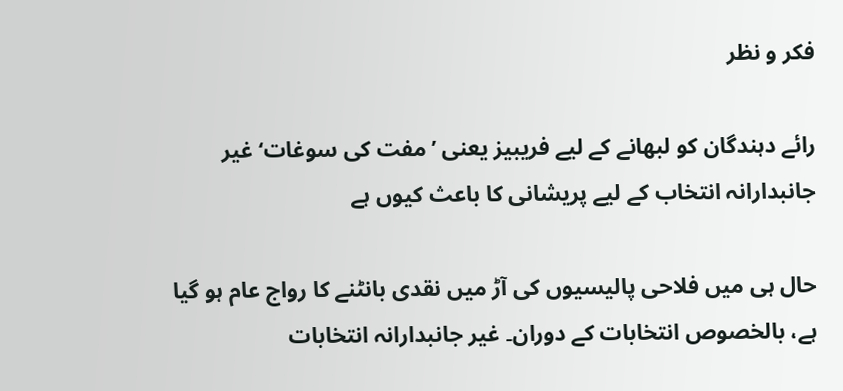فکر و نظر

رائے دہندگان کو لبھانے کے لیے فریبیز یعنی ’مفت کی سوغات‘ غیر جانبدارانہ انتخاب کے لیے پریشانی کا باعث کیوں ہے

حال ہی میں فلاحی پالیسیوں کی آڑ میں نقدی بانٹنے کا رواج عام ہو گیا ہے، بالخصوص انتخابات کے دوران۔ غیر جانبدارانہ انتخابات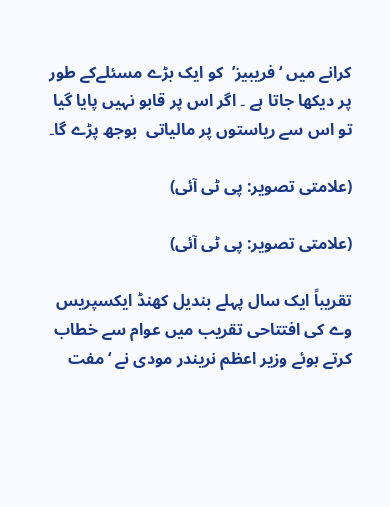کرانے میں ‘فریبیز’  کو ایک بڑے مسئلےکے طور پر دیکھا جاتا ہے ۔ اگر اس پر قابو نہیں پایا گیا تو اس سے ریاستوں پر مالیاتی  بوجھ پڑے گا۔

(علامتی تصویر: پی ٹی آئی)

(علامتی تصویر: پی ٹی آئی)

تقریباً ایک سال پہلے بندیل کھنڈ ایکسپریس وے کی افتتاحی تقریب میں عوام سے خطاب کرتے ہوئے وزیر اعظم نریندر مودی نے ‘مفت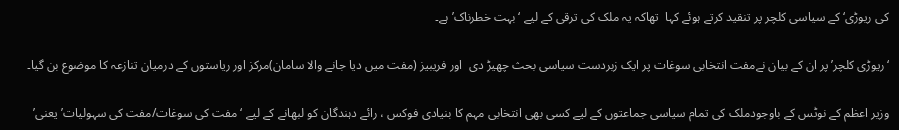کی ریوڑی‘ کے سیاسی کلچر پر تنقید کرتے ہوئے کہا  تھاکہ یہ ملک کی ترقی کے لیے ‘بہت خطرناک’ ہے۔

‘ریوڑی کلچر’ پر ان کے بیان نےمفت انتخابی سوغات پر ایک زبردست سیاسی بحث چھیڑ دی  اور فریبیز (مفت میں دیا جانے والا سامان)مرکز اور ریاستوں کے درمیان تنازعہ کا موضوع بن گیا۔

وزیر اعظم کے نوٹس کے باوجودملک کی تمام سیاسی جماعتوں کے لیے کسی بھی انتخابی مہم کا بنیادی فوکس ، رائے دہندگان کو لبھانے کے لیے ‘مفت کی سوغات/مفت کی سہولیات’ یعنی’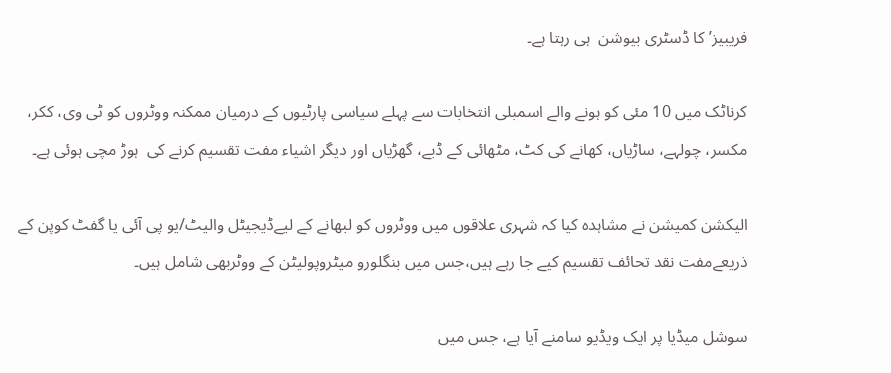فریبیز’ کا ڈسٹری بیوشن  ہی رہتا ہے۔

کرناٹک میں 10 مئی کو ہونے والے اسمبلی انتخابات سے پہلے سیاسی پارٹیوں کے درمیان ممکنہ ووٹروں کو ٹی وی، ککر، مکسر، چولہے، ساڑیاں، کھانے کی کٹ، مٹھائی کے ڈبے، گھڑیاں اور دیگر اشیاء مفت تقسیم کرنے کی  ہوڑ مچی ہوئی ہے۔

الیکشن کمیشن نے مشاہدہ کیا کہ شہری علاقوں میں ووٹروں کو لبھانے کے لیےڈیجیٹل والیٹ/یو پی آئی یا گفٹ کوپن کے ذریعےمفت نقد تحائف تقسیم کیے جا رہے ہیں،جس میں بنگلورو میٹروپولیٹن کے ووٹربھی شامل ہیں۔

سوشل میڈیا پر ایک ویڈیو سامنے آیا ہے، جس میں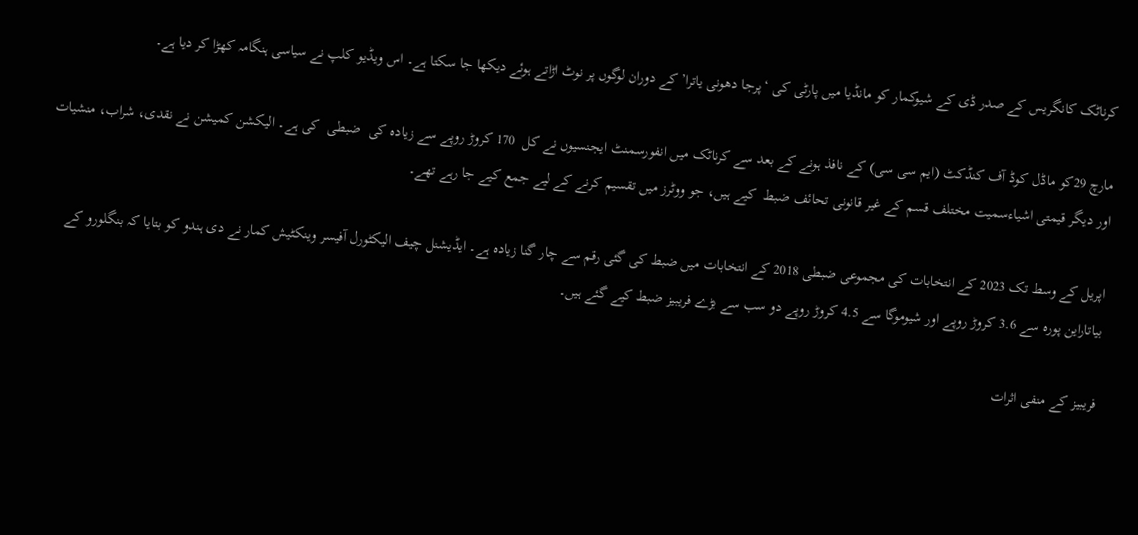کرناٹک کانگریس کے صدر ڈی کے شیوکمار کو مانڈیا میں پارٹی کی ‘پرجا دھونی یاترا’ کے دوران لوگوں پر نوٹ اڑاتے ہوئے دیکھا جا سکتا ہے۔ اس ویڈیو کلپ نے سیاسی ہنگامہ کھڑا کر دیا ہے۔

مارچ 29کو ماڈل کوڈ آف کنڈکٹ (ایم سی سی) کے نافذ ہونے کے بعد سے کرناٹک میں انفورسمنٹ ایجنسیوں نے کل  170 کروڑ روپے سے زیادہ کی  ضبطی  کی ہے۔ الیکشن کمیشن نے نقدی، شراب، منشیات اور دیگر قیمتی اشیاءسمیت مختلف قسم کے غیر قانونی تحائف ضبط  کیے ہیں، جو ووٹرز میں تقسیم کرنے کے لیے جمع کیے جا رہے تھے۔

اپریل کے وسط تک 2023 کے انتخابات کی مجموعی ضبطی 2018 کے انتخابات میں ضبط کی گئی رقم سے چار گنا زیادہ ہے۔ ایڈیشنل چیف الیکٹورل آفیسر وینکٹیش کمار نے دی ہندو کو بتایا کہ بنگلورو کے بیاتاراین پورہ سے 3.6 کروڑ روپے اور شیوموگا سے 4.5 کروڑ روپے دو سب سے بڑے فریبیز ضبط کیے گئے ہیں۔

فریبیز کے منفی اثرات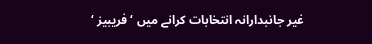غیر جانبدارانہ انتخابات کرانے میں ‘فریبیز ‘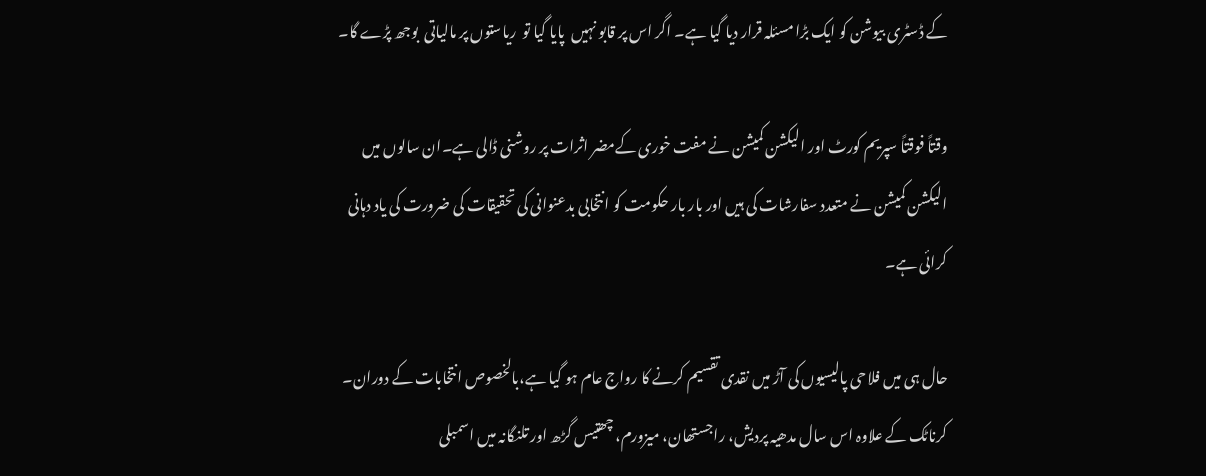کے ڈسٹری بیوشن کو ایک بڑا مسئلہ قرار دیا گیا ہے۔ اگر اس پر قابو نہیں  پایا گیا تو  ریاستوں پر مالیاتی  بوجھ پڑے گا۔

وقتاً فوقتاً سپریم کورٹ اور الیکشن کمیشن نے مفت خوری کےمضر اثرات پر روشنی ڈالی ہے۔ان سالوں میں  الیکشن کمیشن نے متعدد سفارشات کی ہیں اور بار بار حکومت کو انتخابی بدعنوانی کی تحقیقات کی ضرورت کی یاد دہانی کرائی ہے۔

حال ہی میں فلاحی پالیسیوں کی آڑ میں نقدی تقسیم کرنے کا رواج عام ہو گیا ہے،بالخصوص انتخابات کے دوران۔ کرناٹک کے علاوہ اس سال مدھیہ پردیش، راجستھان، میزورم، چھتیس گڑھ اور تلنگانہ میں اسمبلی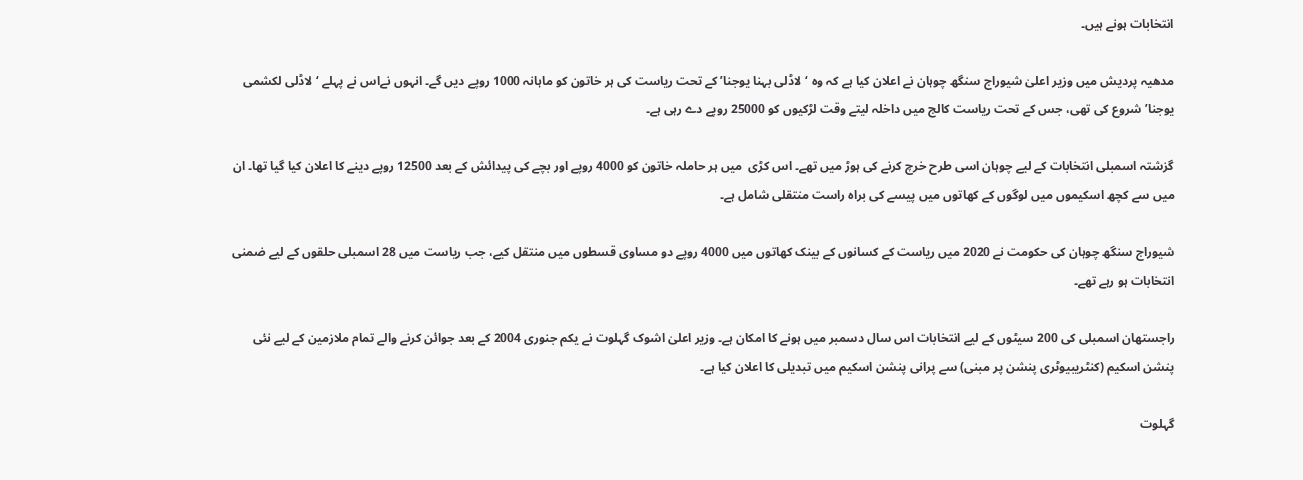انتخابات ہونے ہیں۔

مدھیہ پردیش میں وزیر اعلیٰ شیوراج سنگھ چوہان نے اعلان کیا ہے کہ وہ ‘لاڈلی بہنا یوجنا’ کے تحت ریاست کی ہر خاتون کو ماہانہ 1000 روپے دیں گے۔ انہوں نےاس نے پہلے ‘لاڈلی لکشمی یوجنا’ شروع کی تھی، جس کے تحت ریاست کالج میں داخلہ لیتے وقت لڑکیوں کو 25000 روپے دے رہی ہے۔

گزشتہ اسمبلی انتخابات کے لیے چوہان اسی طرح خرچ کرنے کی ہوڑ میں تھے۔ اس کڑی  میں ہر حاملہ خاتون کو 4000 روپے اور بچے کی پیدائش کے بعد 12500 روپے دینے کا اعلان کیا گیا تھا۔ ان میں سے کچھ اسکیموں میں لوگوں کے کھاتوں میں پیسے کی براہ راست منتقلی شامل ہے۔

شیوراج سنگھ چوہان کی حکومت نے 2020 میں ریاست کے کسانوں کے بینک کھاتوں میں 4000 روپے دو مساوی قسطوں میں منتقل کیے، جب ریاست میں 28 اسمبلی حلقوں کے لیے ضمنی انتخابات ہو رہے تھے۔

راجستھان اسمبلی کی 200 سیٹوں کے لیے انتخابات اس سال دسمبر میں ہونے کا امکان ہے۔ وزیر اعلیٰ اشوک گہلوت نے یکم جنوری 2004 کے بعد جوائن کرنے والے تمام ملازمین کے لیے نئی پنشن اسکیم (کنٹریبیوٹری پنشن پر مبنی) سے پرانی پنشن اسکیم میں تبدیلی کا اعلان کیا ہے۔

گہلوت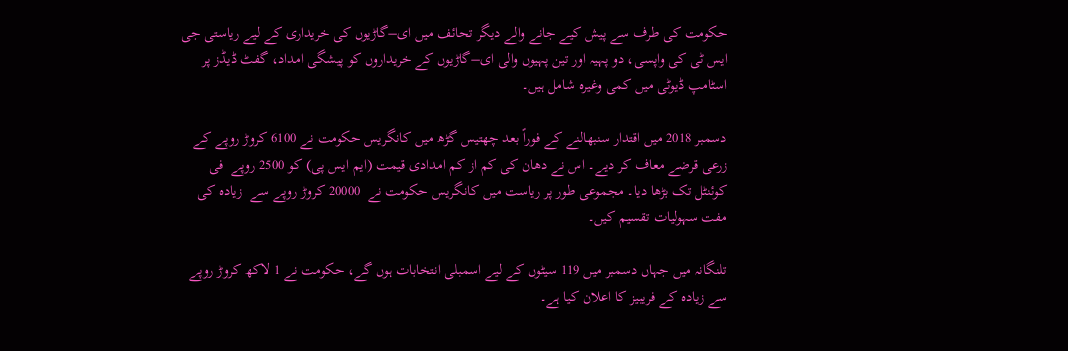حکومت کی طرف سے پیش کیے جانے والے دیگر تحائف میں ای–گاڑیوں کی خریداری کے لیے ریاستی جی ایس ٹی کی واپسی، دو پہیہ اور تین پہیوں والی ای–گاڑیوں کے خریداروں کو پیشگی امداد، گفٹ ڈیڈز پر اسٹامپ ڈیوٹی میں کمی وغیرہ شامل ہیں۔

دسمبر 2018 میں اقتدار سنبھالنے کے فوراً بعد چھتیس گڑھ میں کانگریس حکومت نے 6100 کروڑ روپے کے زرعی قرضے معاف کر دیے۔ اس نے دھان کی کم از کم امدادی قیمت (ایم ایس پی) کو 2500 روپے  فی کوئنٹل تک بڑھا دیا۔ مجموعی طور پر ریاست میں کانگریس حکومت نے  20000 کروڑ روپے سے  زیادہ کی مفت سہولیات تقسیم کیں۔

تلنگانہ میں جہاں دسمبر میں 119 سیٹوں کے لیے اسمبلی انتخابات ہوں گے، حکومت نے 1 لاکھ کروڑ روپے سے زیادہ کے فریبیز کا اعلان کیا ہے۔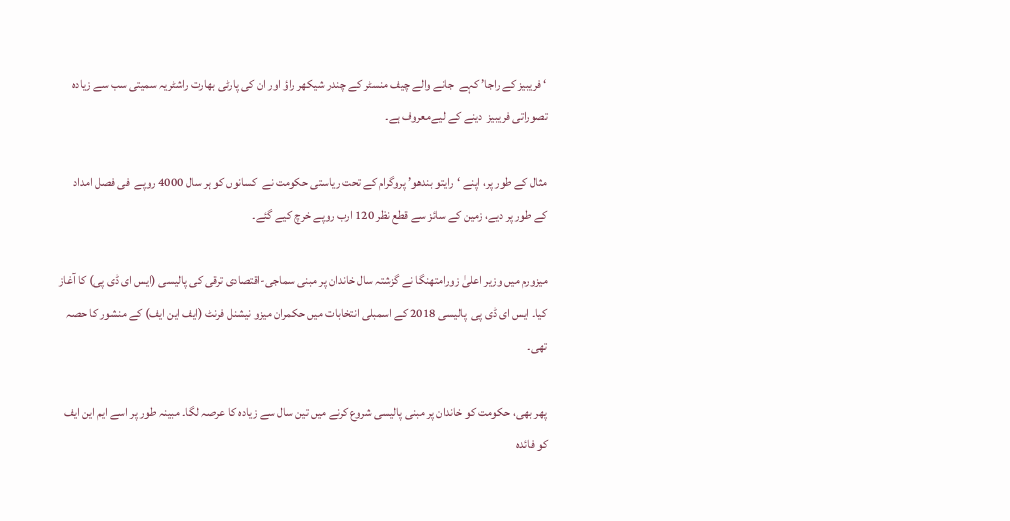‘ فریبیز کے راجا’ کہے  جانے والے چیف منسٹر کے چندر شیکھر راؤ اور ان کی پارٹی بھارت راشٹریہ سمیتی سب سے زیادہ تصوراتی فریبیز  دینے کے لیےمعروف ہے۔

مثال کے طور پر، اپنے ‘رایتو بندھو’ پروگرام کے تحت ریاستی حکومت نے  کسانوں کو ہر سال 4000 روپے  فی فصل امداد کے طور پر دیے، زمین کے سائز سے قطع نظر 120 ارب روپے خرچ کیے گئے۔

میزورم میں وزیر اعلیٰ زورامتھنگا نے گزشتہ سال خاندان پر مبنی سماجی-اقتصادی ترقی کی پالیسی (ایس ای ڈی پی) کا آغاز کیا۔ ایس ای ڈی پی  پالیسی 2018 کے اسمبلی انتخابات میں حکمران میزو نیشنل فرنٹ (ایف این ایف) کے منشور کا حصہ تھی۔

پھر بھی، حکومت کو خاندان پر مبنی پالیسی شروع کرنے میں تین سال سے زیادہ کا عرصہ لگا۔ مبینہ طور پر اسے ایم این ایف کو فائدہ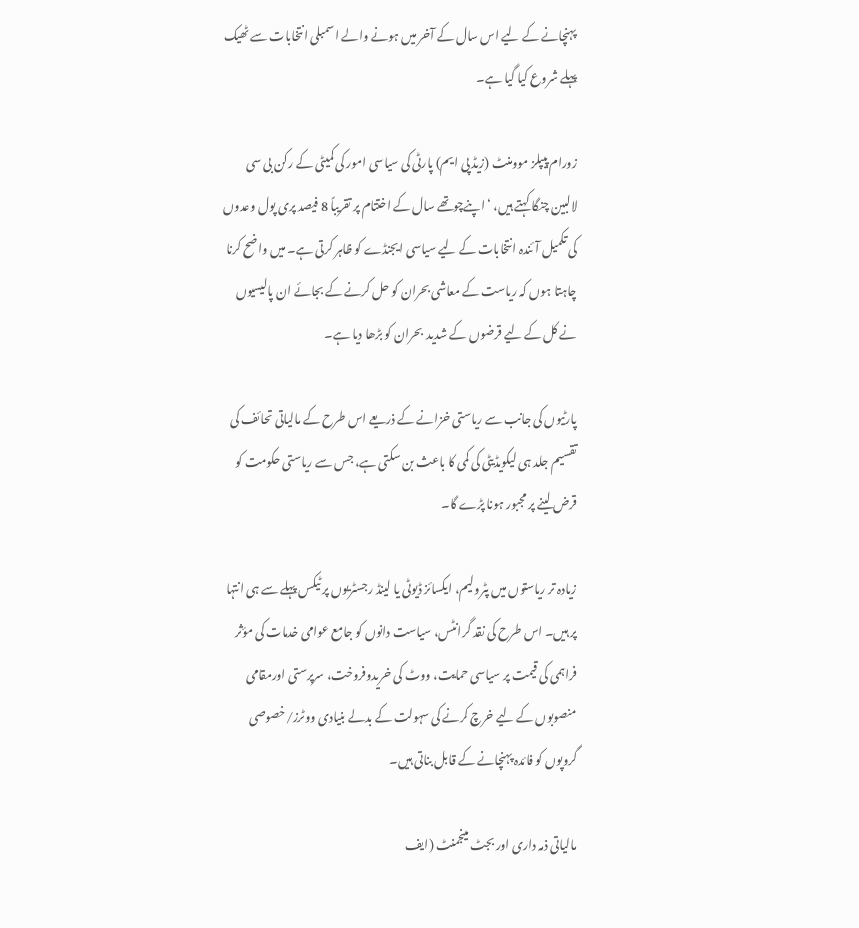پہنچانے کے لیے اس سال کے آخر میں ہونے والے اسمبلی انتخابات سے ٹھیک پہلے شروع کیا گیا ہے۔

زورام پیپلز موومنٹ (زیڈ پی ایم) پارٹی کی سیاسی امور کی کمیٹی کے رکن بی سی لالبین چنگا کہتے ہیں، ‘اپنےچوتھے سال کے اختتام پر تقریباً 8 فیصد پری پول وعدوں کی تکمیل آئندہ انتخابات کے لیے سیاسی ایجنڈے کو ظاہر کرتی ہے۔ میں واضح کرنا چاہتا ہوں کہ ریاست کے معاشی بحران کو حل کرنے کے بجائے ان پالیسیوں نے کل کے لیے قرضوں کے شدید  بحران کو بڑھا دیا ہے۔

پارٹیوں کی جانب سے ریاستی خزانے کے ذریعے اس طرح کے مالیاتی تحائف کی تقسیم جلد ہی لیکویڈیٹی کی کمی کا باعث بن سکتی ہے، جس سے ریاستی حکومت کو قرض لینے پر مجبور ہونا پڑے گا۔

زیادہ تر ریاستوں میں پٹرولیم، ایکسائز ڈیوٹی یا لینڈ رجسٹریوں پر ٹیکس پہلے سے ہی انتہا پر ہیں۔ اس طرح کی نقد گرانٹس، سیاست دانوں کو جامع عوامی خدمات کی مؤثر فراہمی کی قیمت پر سیاسی حمایت، ووٹ کی خریدوفروخت، سرپرستی اورمقامی منصوبوں کے لیے خرچ کرنے کی سہولت کے بدلے بنیادی ووٹرز/خصوصی گروپوں کو فائدہ پہنچانے کے قابل بناتی ہیں۔

مالیاتی ذمہ داری اور بجٹ مینجمنٹ (ایف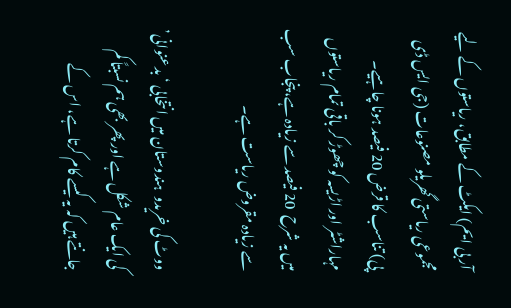آر بی ایم) ایکٹ کے مطابق، ریاستوں کے لیے مجموعی ریاستی گھریلو مصنوعات (جی ایس ڈی پی) تناسب کا قرض 20 فیصد ہونا چاہیے۔ مہاراشٹر اور اڑیسہ کو چھوڑ کر باقی تمام ریاستوں میں یہ شرح  20 فیصد سے زیادہ ہے، پنجاب سب سے زیادہ مقروض ریاست ہے۔

ووٹ کی خریدو  ہندوستان میں انتخابی ‘بدعنوانی’ کی ایک عام شکل ہے اور پھر بھی ہم نسبتاً کم جانتے ہیں کہ یہ کیسے کام کرتا ہے، اس کے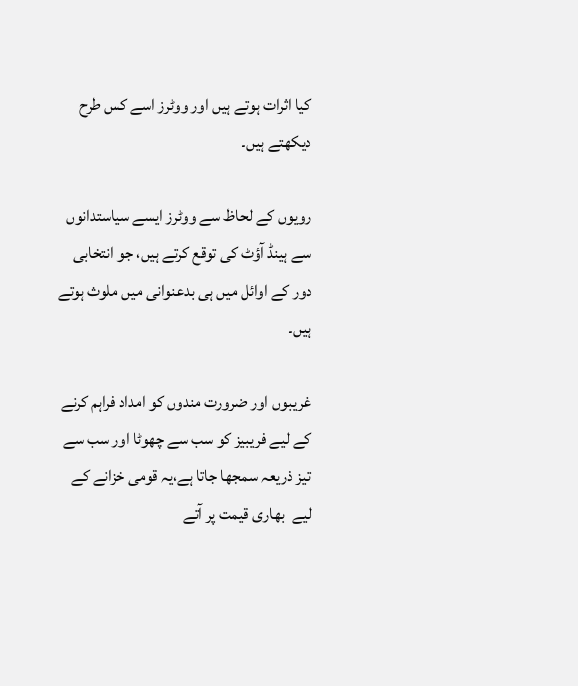کیا اثرات ہوتے ہیں اور ووٹرز اسے کس طرح دیکھتے ہیں۔

رویوں کے لحاظ سے ووٹرز ایسے سیاستدانوں سے ہینڈ آؤٹ کی توقع کرتے ہیں، جو انتخابی دور کے اوائل میں ہی بدعنوانی میں ملوث ہوتے ہیں۔

غریبوں اور ضرورت مندوں کو امداد فراہم کرنے کے لیے فریبیز کو سب سے چھوٹا اور سب سے تیز ذریعہ سمجھا جاتا ہے،یہ قومی خزانے کے لیے  بھاری قیمت پر آتے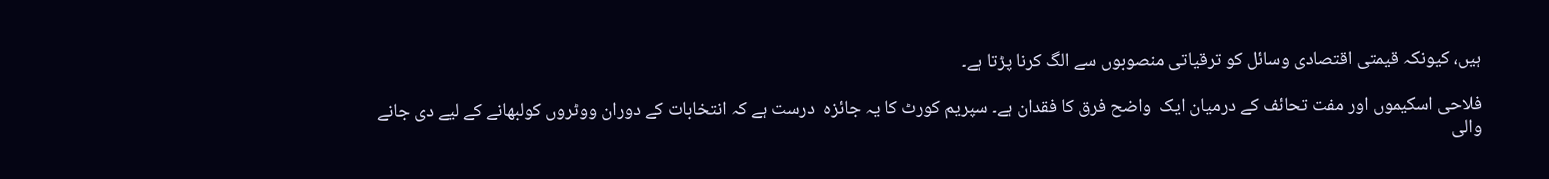ہیں، کیونکہ قیمتی اقتصادی وسائل کو ترقیاتی منصوبوں سے الگ کرنا پڑتا ہے۔

فلاحی اسکیموں اور مفت تحائف کے درمیان ایک  واضح فرق کا فقدان ہے۔ سپریم کورٹ کا یہ جائزہ  درست ہے کہ انتخابات کے دوران ووٹروں کولبھانے کے لیے دی جانے والی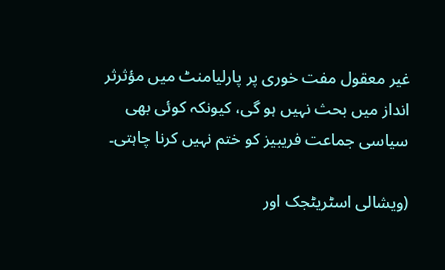غیر معقول مفت خوری پر پارلیامنٹ میں مؤثرثر انداز میں بحث نہیں ہو گی، کیونکہ کوئی بھی سیاسی جماعت فریبیز کو ختم نہیں کرنا چاہتی۔

(ویشالی اسٹریٹجک اور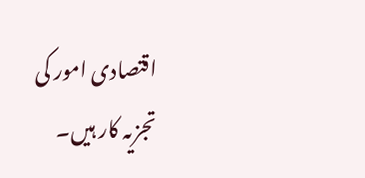اقتصادی امور کی تجزیہ کار ہیں۔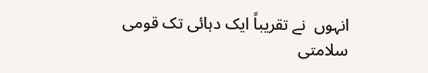انہوں  نے تقریباً ایک دہائی تک قومی سلامتی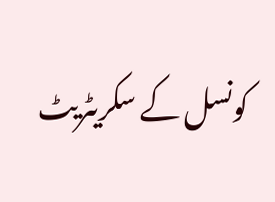کونسل کے سکریٹریٹ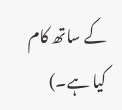کے ساتھ کام کیا ہے۔)